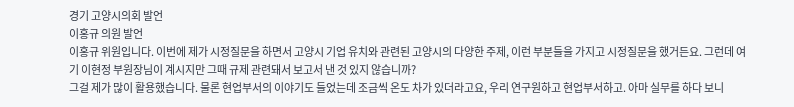경기 고양시의회 발언
이홍규 의원 발언
이홍규 위원입니다. 이번에 제가 시정질문을 하면서 고양시 기업 유치와 관련된 고양시의 다양한 주제, 이런 부분들을 가지고 시정질문을 했거든요. 그런데 여기 이현정 부원장님이 계시지만 그때 규제 관련돼서 보고서 낸 것 있지 않습니까?
그걸 제가 많이 활용했습니다. 물론 현업부서의 이야기도 들었는데 조금씩 온도 차가 있더라고요, 우리 연구원하고 현업부서하고. 아마 실무를 하다 보니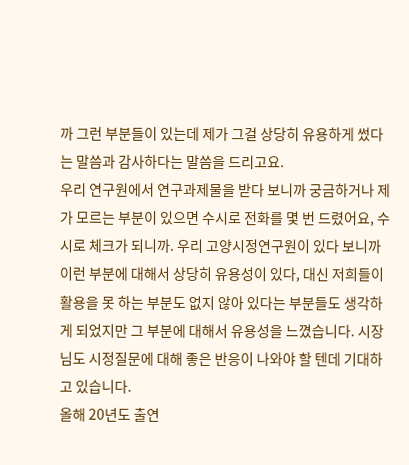까 그런 부분들이 있는데 제가 그걸 상당히 유용하게 썼다는 말씀과 감사하다는 말씀을 드리고요.
우리 연구원에서 연구과제물을 받다 보니까 궁금하거나 제가 모르는 부분이 있으면 수시로 전화를 몇 번 드렸어요, 수시로 체크가 되니까. 우리 고양시정연구원이 있다 보니까 이런 부분에 대해서 상당히 유용성이 있다, 대신 저희들이 활용을 못 하는 부분도 없지 않아 있다는 부분들도 생각하게 되었지만 그 부분에 대해서 유용성을 느꼈습니다. 시장님도 시정질문에 대해 좋은 반응이 나와야 할 텐데 기대하고 있습니다.
올해 20년도 출연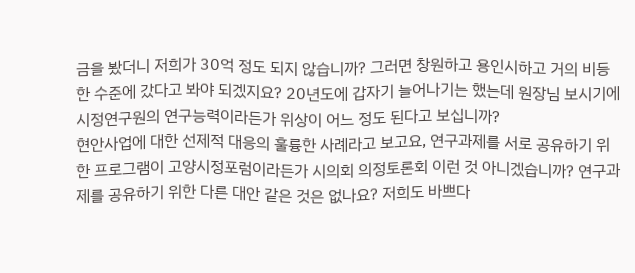금을 봤더니 저희가 30억 정도 되지 않습니까? 그러면 창원하고 용인시하고 거의 비등한 수준에 갔다고 봐야 되겠지요? 20년도에 갑자기 늘어나기는 했는데 원장님 보시기에 시정연구원의 연구능력이라든가 위상이 어느 정도 된다고 보십니까?
현안사업에 대한 선제적 대응의 훌륭한 사례라고 보고요, 연구과제를 서로 공유하기 위한 프로그램이 고양시정포럼이라든가 시의회 의정토론회 이런 것 아니겠습니까? 연구과제를 공유하기 위한 다른 대안 같은 것은 없나요? 저희도 바쁘다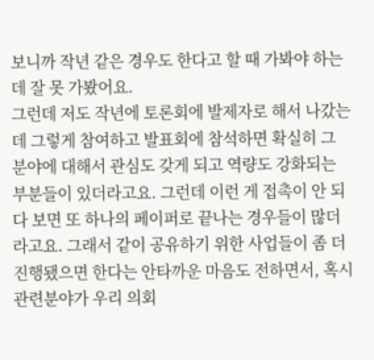보니까 작년 같은 경우도 한다고 할 때 가봐야 하는데 잘 못 가봤어요.
그런데 저도 작년에 토론회에 발제자로 해서 나갔는데 그렇게 참여하고 발표회에 참석하면 확실히 그 분야에 대해서 관심도 갖게 되고 역량도 강화되는 부분들이 있더라고요. 그런데 이런 게 접촉이 안 되다 보면 또 하나의 페이퍼로 끝나는 경우들이 많더라고요. 그래서 같이 공유하기 위한 사업들이 좀 더 진행됐으면 한다는 안타까운 마음도 전하면서, 혹시 관련분야가 우리 의회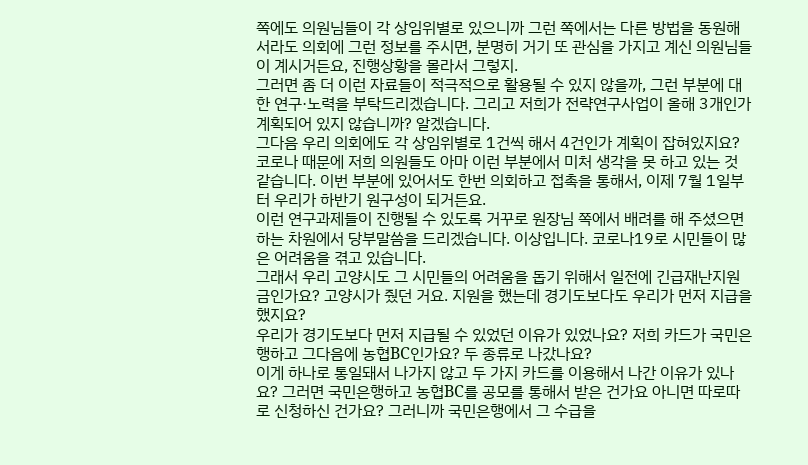쪽에도 의원님들이 각 상임위별로 있으니까 그런 쪽에서는 다른 방법을 동원해서라도 의회에 그런 정보를 주시면, 분명히 거기 또 관심을 가지고 계신 의원님들이 계시거든요, 진행상황을 몰라서 그렇지.
그러면 좀 더 이런 자료들이 적극적으로 활용될 수 있지 않을까, 그런 부분에 대한 연구·노력을 부탁드리겠습니다. 그리고 저희가 전략연구사업이 올해 3개인가 계획되어 있지 않습니까? 알겠습니다.
그다음 우리 의회에도 각 상임위별로 1건씩 해서 4건인가 계획이 잡혀있지요? 코로나 때문에 저희 의원들도 아마 이런 부분에서 미처 생각을 못 하고 있는 것 같습니다. 이번 부분에 있어서도 한번 의회하고 접촉을 통해서, 이제 7월 1일부터 우리가 하반기 원구성이 되거든요.
이런 연구과제들이 진행될 수 있도록 거꾸로 원장님 쪽에서 배려를 해 주셨으면 하는 차원에서 당부말씀을 드리겠습니다. 이상입니다. 코로나19로 시민들이 많은 어려움을 겪고 있습니다.
그래서 우리 고양시도 그 시민들의 어려움을 돕기 위해서 일전에 긴급재난지원금인가요? 고양시가 줬던 거요. 지원을 했는데 경기도보다도 우리가 먼저 지급을 했지요?
우리가 경기도보다 먼저 지급될 수 있었던 이유가 있었나요? 저희 카드가 국민은행하고 그다음에 농협BC인가요? 두 종류로 나갔나요?
이게 하나로 통일돼서 나가지 않고 두 가지 카드를 이용해서 나간 이유가 있나요? 그러면 국민은행하고 농협BC를 공모를 통해서 받은 건가요 아니면 따로따로 신청하신 건가요? 그러니까 국민은행에서 그 수급을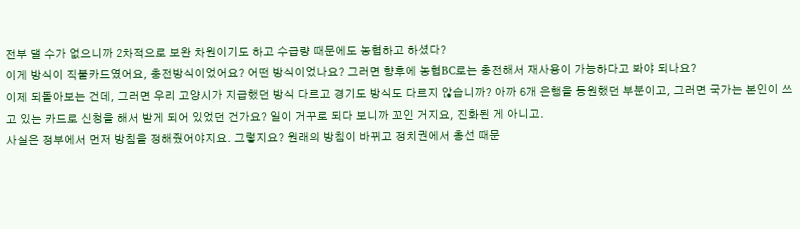전부 댈 수가 없으니까 2차적으로 보완 차원이기도 하고 수급량 때문에도 농협하고 하셨다?
이게 방식이 직불카드였어요, 충전방식이었어요? 어떤 방식이었나요? 그러면 향후에 농협BC로는 충전해서 재사용이 가능하다고 봐야 되나요?
이제 되돌아보는 건데, 그러면 우리 고양시가 지급했던 방식 다르고 경기도 방식도 다르지 않습니까? 아까 6개 은행을 동원했던 부분이고, 그러면 국가는 본인이 쓰고 있는 카드로 신청을 해서 받게 되어 있었던 건가요? 일이 거꾸로 되다 보니까 꼬인 거지요, 진화된 게 아니고.
사실은 정부에서 먼저 방침을 정해줬어야지요. 그렇지요? 원래의 방침이 바뀌고 정치권에서 총선 때문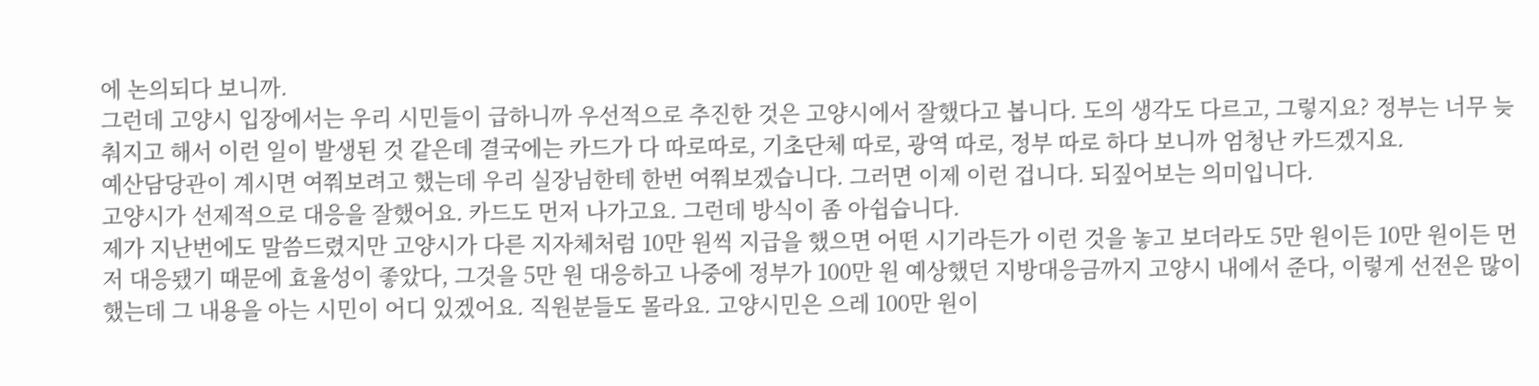에 논의되다 보니까.
그런데 고양시 입장에서는 우리 시민들이 급하니까 우선적으로 추진한 것은 고양시에서 잘했다고 봅니다. 도의 생각도 다르고, 그렇지요? 정부는 너무 늦춰지고 해서 이런 일이 발생된 것 같은데 결국에는 카드가 다 따로따로, 기초단체 따로, 광역 따로, 정부 따로 하다 보니까 엄청난 카드겠지요.
예산담당관이 계시면 여쭤보려고 했는데 우리 실장님한테 한번 여쭤보겠습니다. 그러면 이제 이런 겁니다. 되짚어보는 의미입니다.
고양시가 선제적으로 대응을 잘했어요. 카드도 먼저 나가고요. 그런데 방식이 좀 아쉽습니다.
제가 지난번에도 말씀드렸지만 고양시가 다른 지자체처럼 10만 원씩 지급을 했으면 어떤 시기라든가 이런 것을 놓고 보더라도 5만 원이든 10만 원이든 먼저 대응됐기 때문에 효율성이 좋았다, 그것을 5만 원 대응하고 나중에 정부가 100만 원 예상했던 지방대응금까지 고양시 내에서 준다, 이렇게 선전은 많이 했는데 그 내용을 아는 시민이 어디 있겠어요. 직원분들도 몰라요. 고양시민은 으레 100만 원이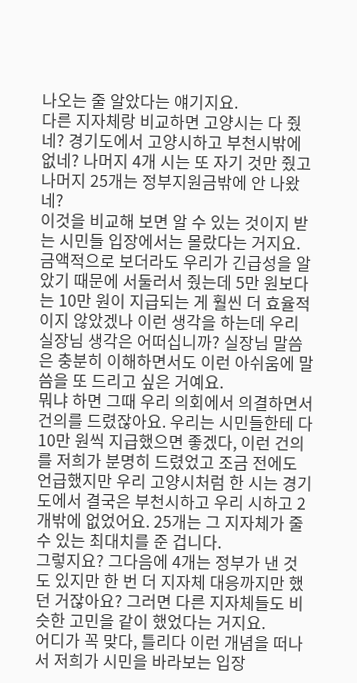나오는 줄 알았다는 얘기지요.
다른 지자체랑 비교하면 고양시는 다 줬네? 경기도에서 고양시하고 부천시밖에 없네? 나머지 4개 시는 또 자기 것만 줬고 나머지 25개는 정부지원금밖에 안 나왔네?
이것을 비교해 보면 알 수 있는 것이지 받는 시민들 입장에서는 몰랐다는 거지요. 금액적으로 보더라도 우리가 긴급성을 알았기 때문에 서둘러서 줬는데 5만 원보다는 10만 원이 지급되는 게 훨씬 더 효율적이지 않았겠나 이런 생각을 하는데 우리 실장님 생각은 어떠십니까? 실장님 말씀은 충분히 이해하면서도 이런 아쉬움에 말씀을 또 드리고 싶은 거예요.
뭐냐 하면 그때 우리 의회에서 의결하면서 건의를 드렸잖아요. 우리는 시민들한테 다 10만 원씩 지급했으면 좋겠다, 이런 건의를 저희가 분명히 드렸었고 조금 전에도 언급했지만 우리 고양시처럼 한 시는 경기도에서 결국은 부천시하고 우리 시하고 2개밖에 없었어요. 25개는 그 지자체가 줄 수 있는 최대치를 준 겁니다.
그렇지요? 그다음에 4개는 정부가 낸 것도 있지만 한 번 더 지자체 대응까지만 했던 거잖아요? 그러면 다른 지자체들도 비슷한 고민을 같이 했었다는 거지요.
어디가 꼭 맞다, 틀리다 이런 개념을 떠나서 저희가 시민을 바라보는 입장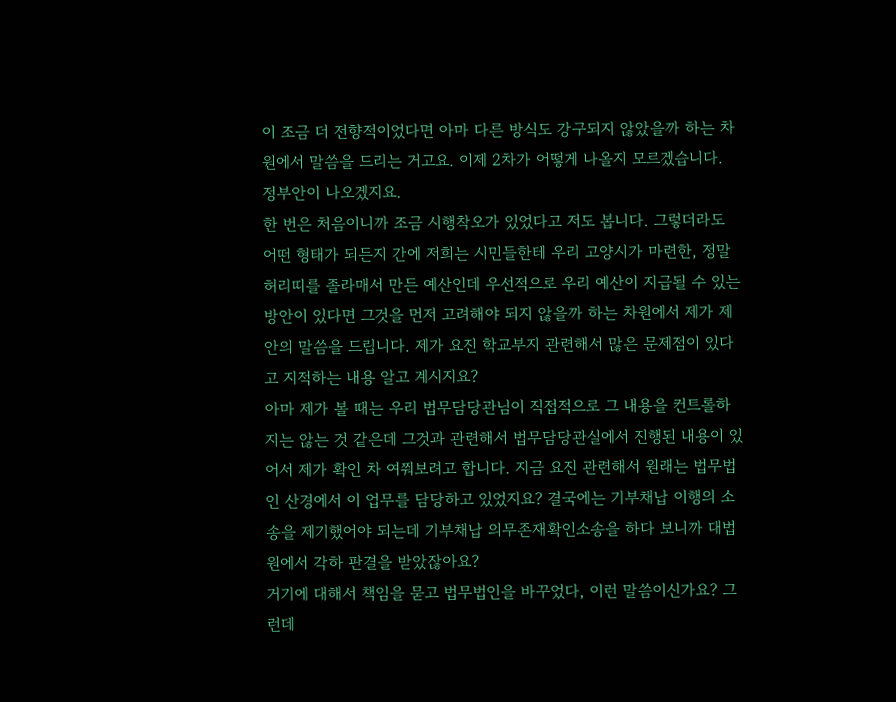이 조금 더 전향적이었다면 아마 다른 방식도 강구되지 않았을까 하는 차원에서 말씀을 드리는 거고요. 이제 2차가 어떻게 나올지 모르겠습니다. 정부안이 나오겠지요.
한 번은 처음이니까 조금 시행착오가 있었다고 저도 봅니다. 그렇더라도 어떤 형태가 되든지 간에 저희는 시민들한테 우리 고양시가 마련한, 정말 허리띠를 졸라매서 만든 예산인데 우선적으로 우리 예산이 지급될 수 있는 방안이 있다면 그것을 먼저 고려해야 되지 않을까 하는 차원에서 제가 제안의 말씀을 드립니다. 제가 요진 학교부지 관련해서 많은 문제점이 있다고 지적하는 내용 알고 계시지요?
아마 제가 볼 때는 우리 법무담당관님이 직접적으로 그 내용을 컨트롤하지는 않는 것 같은데 그것과 관련해서 법무담당관실에서 진행된 내용이 있어서 제가 확인 차 여쭤보려고 합니다. 지금 요진 관련해서 원래는 법무법인 산경에서 이 업무를 담당하고 있었지요? 결국에는 기부채납 이행의 소송을 제기했어야 되는데 기부채납 의무존재확인소송을 하다 보니까 대법원에서 각하 판결을 받았잖아요?
거기에 대해서 책임을 묻고 법무법인을 바꾸었다, 이런 말씀이신가요? 그런데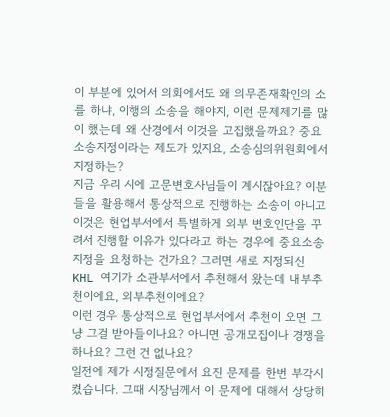이 부분에 있어서 의회에서도 왜 의무존재확인의 소를 하냐, 이행의 소송을 해야지, 이런 문제제기를 많이 했는데 왜 산경에서 이것을 고집했을까요? 중요소송지정이라는 제도가 있지요, 소송심의위원회에서 지정하는?
지금 우리 시에 고문변호사님들이 계시잖아요? 이분들을 활용해서 통상적으로 진행하는 소송이 아니고 이것은 현업부서에서 특별하게 외부 변호인단을 꾸려서 진행할 이유가 있다라고 하는 경우에 중요소송지정을 요청하는 건가요? 그러면 새로 지정되신 KHL 여기가 소관부서에서 추천해서 왔는데 내부추천이에요, 외부추천이에요?
이런 경우 통상적으로 현업부서에서 추천이 오면 그냥 그걸 받아들이나요? 아니면 공개모집이나 경쟁을 하나요? 그런 건 없나요?
일전에 제가 시정질문에서 요진 문제를 한번 부각시켰습니다. 그때 시장님께서 이 문제에 대해서 상당히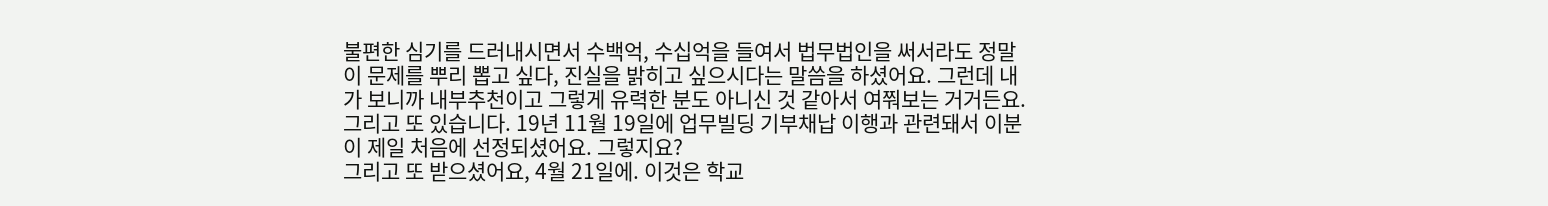불편한 심기를 드러내시면서 수백억, 수십억을 들여서 법무법인을 써서라도 정말 이 문제를 뿌리 뽑고 싶다, 진실을 밝히고 싶으시다는 말씀을 하셨어요. 그런데 내가 보니까 내부추천이고 그렇게 유력한 분도 아니신 것 같아서 여쭤보는 거거든요.
그리고 또 있습니다. 19년 11월 19일에 업무빌딩 기부채납 이행과 관련돼서 이분이 제일 처음에 선정되셨어요. 그렇지요?
그리고 또 받으셨어요, 4월 21일에. 이것은 학교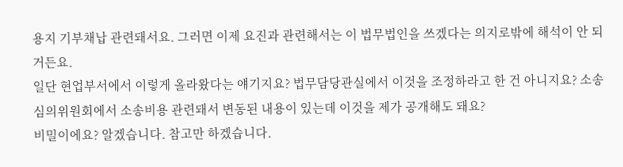용지 기부채납 관련돼서요. 그러면 이제 요진과 관련해서는 이 법무법인을 쓰겠다는 의지로밖에 해석이 안 되거든요.
일단 현업부서에서 이렇게 올라왔다는 얘기지요? 법무담당관실에서 이것을 조정하라고 한 건 아니지요? 소송심의위원회에서 소송비용 관련돼서 변동된 내용이 있는데 이것을 제가 공개해도 돼요?
비밀이에요? 알겠습니다. 참고만 하겠습니다.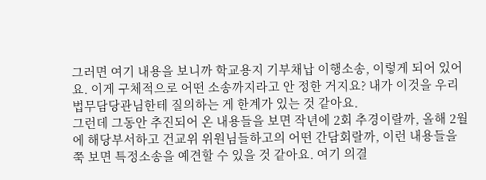그러면 여기 내용을 보니까 학교용지 기부채납 이행소송, 이렇게 되어 있어요. 이게 구체적으로 어떤 소송까지라고 안 정한 거지요? 내가 이것을 우리 법무담당관님한테 질의하는 게 한계가 있는 것 같아요.
그런데 그동안 추진되어 온 내용들을 보면 작년에 2회 추경이랄까, 올해 2월에 해당부서하고 건교위 위원님들하고의 어떤 간담회랄까, 이런 내용들을 쭉 보면 특정소송을 예견할 수 있을 것 같아요. 여기 의결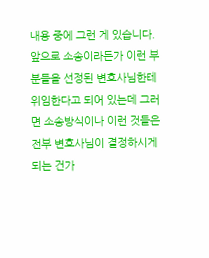내용 중에 그런 게 있습니다. 앞으로 소송이라든가 이런 부분들을 선정된 변호사님한테 위임한다고 되어 있는데 그러면 소송방식이나 이런 것들은 전부 변호사님이 결정하시게 되는 건가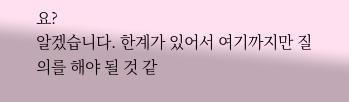요?
알겠습니다. 한계가 있어서 여기까지만 질의를 해야 될 것 같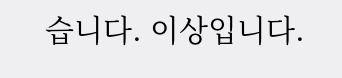습니다. 이상입니다.